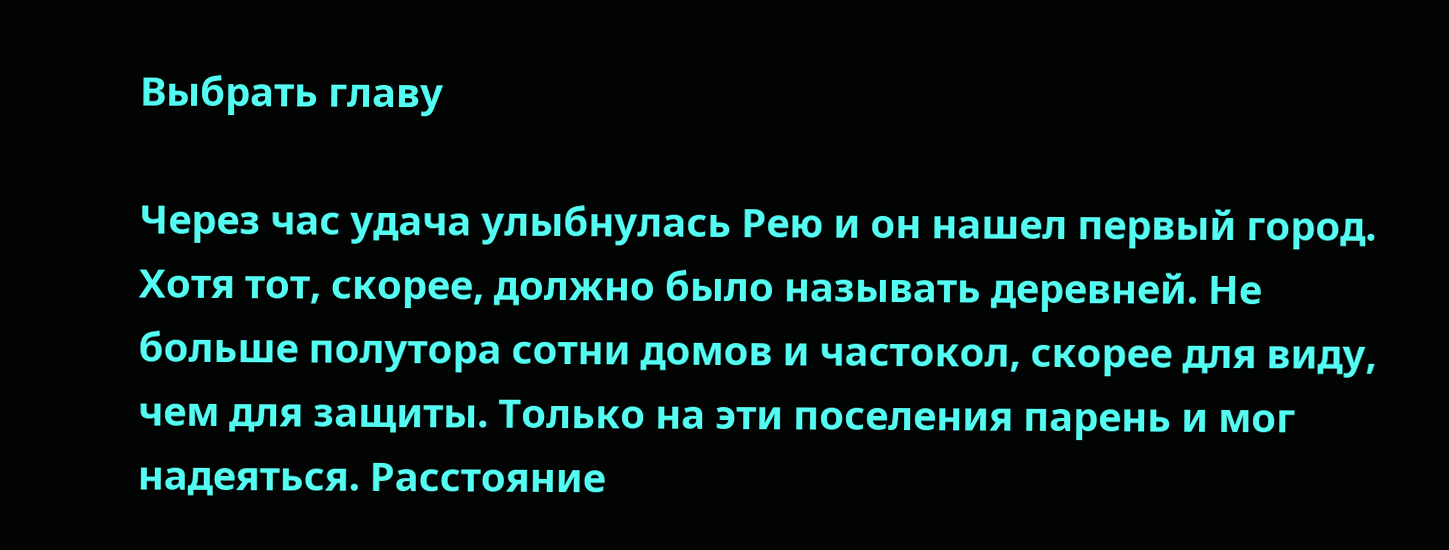Выбрать главу

Через час удача улыбнулась Рею и он нашел первый город. Хотя тот, скорее, должно было называть деревней. Не больше полутора сотни домов и частокол, скорее для виду, чем для защиты. Только на эти поселения парень и мог надеяться. Расстояние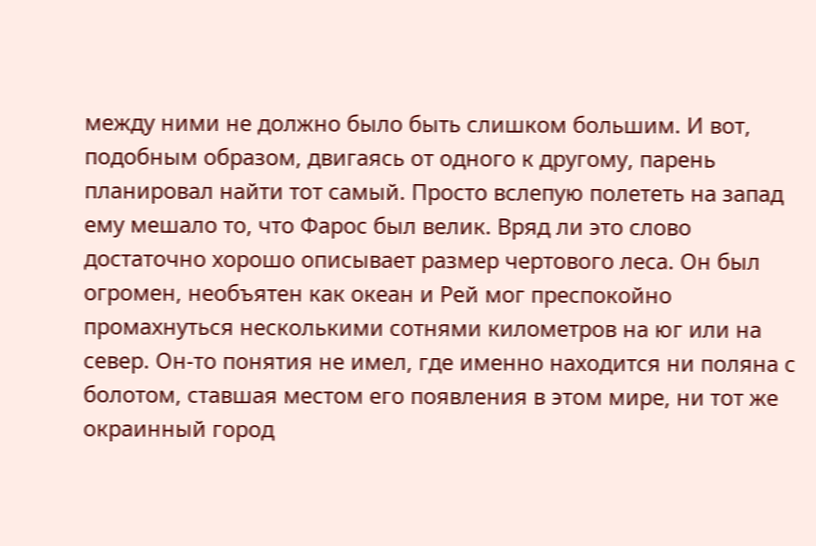между ними не должно было быть слишком большим. И вот, подобным образом, двигаясь от одного к другому, парень планировал найти тот самый. Просто вслепую полететь на запад ему мешало то, что Фарос был велик. Вряд ли это слово достаточно хорошо описывает размер чертового леса. Он был огромен, необъятен как океан и Рей мог преспокойно промахнуться несколькими сотнями километров на юг или на север. Он-то понятия не имел, где именно находится ни поляна с болотом, ставшая местом его появления в этом мире, ни тот же окраинный город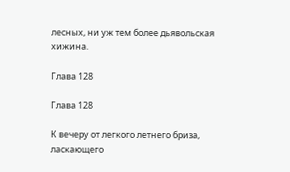лесных, ни уж тем более дьявольская хижина.

Глава 128

Глава 128

К вечеру от легкого летнего бриза, ласкающего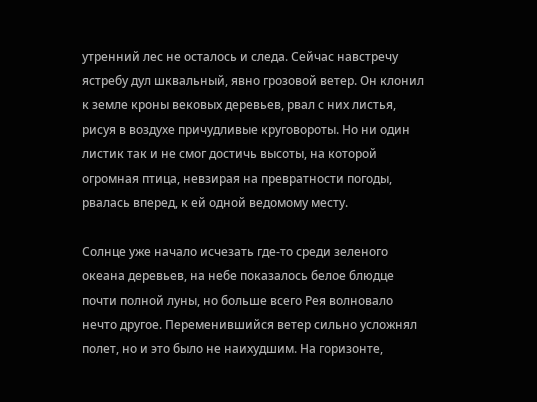утренний лес не осталось и следа. Сейчас навстречу ястребу дул шквальный, явно грозовой ветер. Он клонил к земле кроны вековых деревьев, рвал с них листья, рисуя в воздухе причудливые круговороты. Но ни один листик так и не смог достичь высоты, на которой огромная птица, невзирая на превратности погоды, рвалась вперед, к ей одной ведомому месту.

Солнце уже начало исчезать где-то среди зеленого океана деревьев, на небе показалось белое блюдце почти полной луны, но больше всего Рея волновало нечто другое. Переменившийся ветер сильно усложнял полет, но и это было не наихудшим. На горизонте,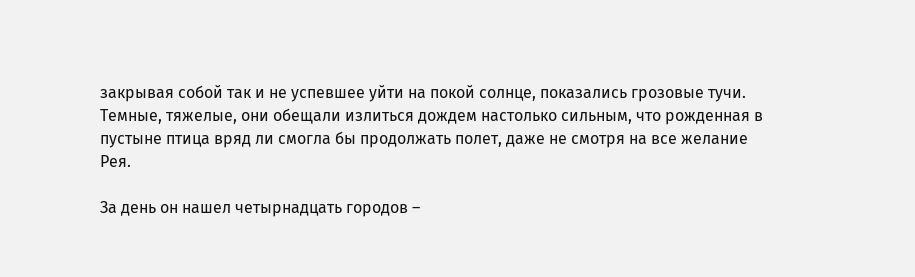закрывая собой так и не успевшее уйти на покой солнце, показались грозовые тучи. Темные, тяжелые, они обещали излиться дождем настолько сильным, что рожденная в пустыне птица вряд ли смогла бы продолжать полет, даже не смотря на все желание Рея.

За день он нашел четырнадцать городов –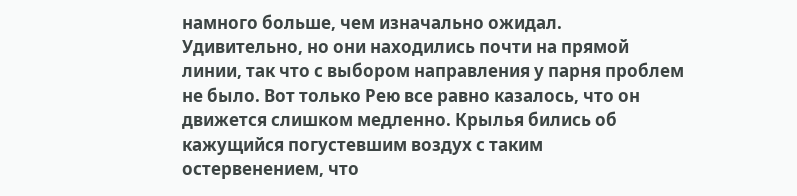намного больше, чем изначально ожидал. Удивительно, но они находились почти на прямой линии, так что с выбором направления у парня проблем не было. Вот только Рею все равно казалось, что он движется слишком медленно. Крылья бились об кажущийся погустевшим воздух с таким остервенением, что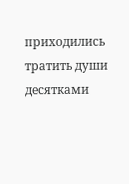приходились тратить души десятками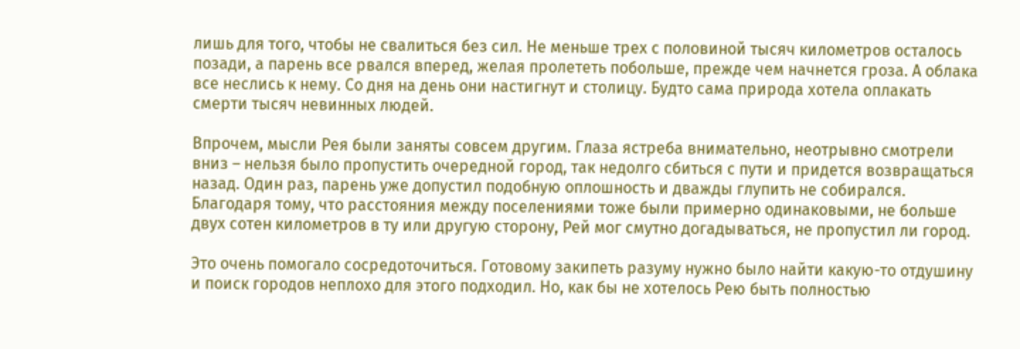лишь для того, чтобы не свалиться без сил. Не меньше трех с половиной тысяч километров осталось позади, а парень все рвался вперед, желая пролететь побольше, прежде чем начнется гроза. А облака все неслись к нему. Со дня на день они настигнут и столицу. Будто сама природа хотела оплакать смерти тысяч невинных людей.

Впрочем, мысли Рея были заняты совсем другим. Глаза ястреба внимательно, неотрывно смотрели вниз – нельзя было пропустить очередной город, так недолго сбиться с пути и придется возвращаться назад. Один раз, парень уже допустил подобную оплошность и дважды глупить не собирался. Благодаря тому, что расстояния между поселениями тоже были примерно одинаковыми, не больше двух сотен километров в ту или другую сторону, Рей мог смутно догадываться, не пропустил ли город.

Это очень помогало сосредоточиться. Готовому закипеть разуму нужно было найти какую-то отдушину и поиск городов неплохо для этого подходил. Но, как бы не хотелось Рею быть полностью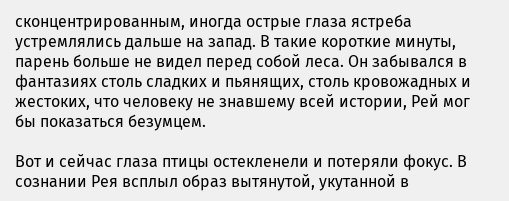сконцентрированным, иногда острые глаза ястреба устремлялись дальше на запад. В такие короткие минуты, парень больше не видел перед собой леса. Он забывался в фантазиях столь сладких и пьянящих, столь кровожадных и жестоких, что человеку не знавшему всей истории, Рей мог бы показаться безумцем.

Вот и сейчас глаза птицы остекленели и потеряли фокус. В сознании Рея всплыл образ вытянутой, укутанной в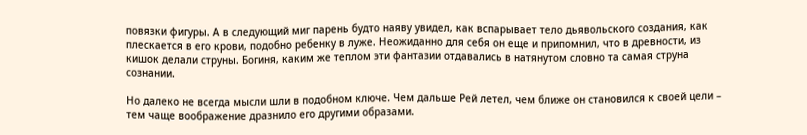повязки фигуры. А в следующий миг парень будто наяву увидел, как вспарывает тело дьявольского создания, как плескается в его крови, подобно ребенку в луже. Неожиданно для себя он еще и припомнил, что в древности, из кишок делали струны. Богиня, каким же теплом эти фантазии отдавались в натянутом словно та самая струна сознании.

Но далеко не всегда мысли шли в подобном ключе. Чем дальше Рей летел, чем ближе он становился к своей цели – тем чаще воображение дразнило его другими образами.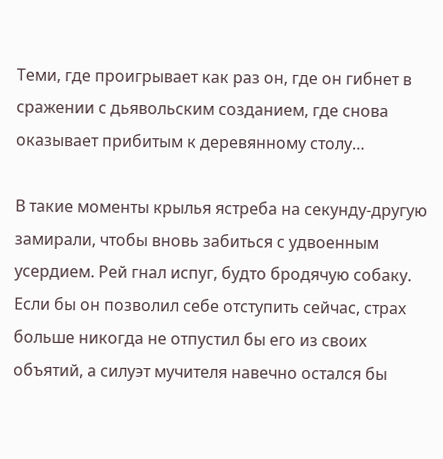Теми, где проигрывает как раз он, где он гибнет в сражении с дьявольским созданием, где снова оказывает прибитым к деревянному столу…

В такие моменты крылья ястреба на секунду-другую замирали, чтобы вновь забиться с удвоенным усердием. Рей гнал испуг, будто бродячую собаку. Если бы он позволил себе отступить сейчас, страх больше никогда не отпустил бы его из своих объятий, а силуэт мучителя навечно остался бы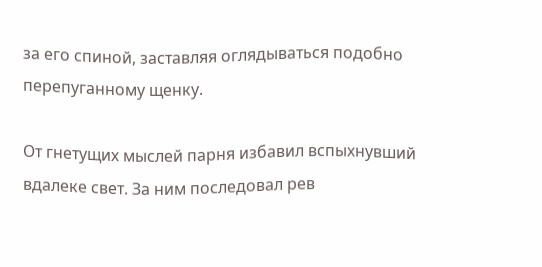за его спиной, заставляя оглядываться подобно перепуганному щенку.

От гнетущих мыслей парня избавил вспыхнувший вдалеке свет. За ним последовал рев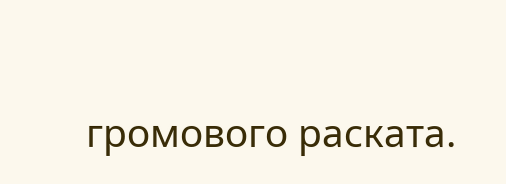громового раската.